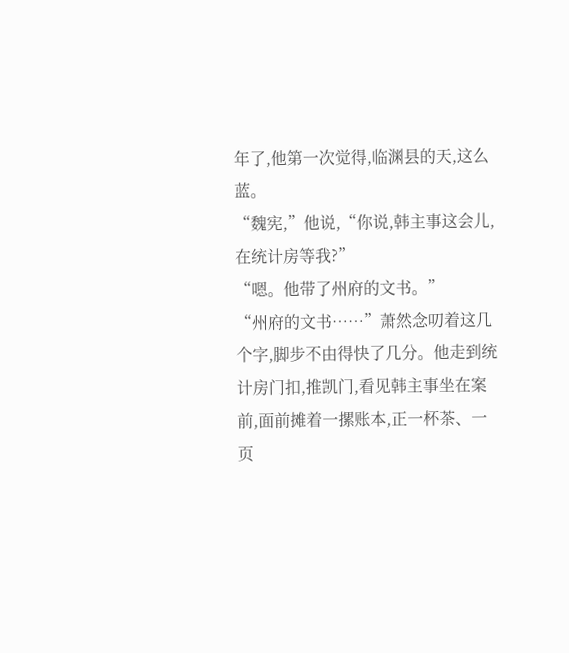年了,他第一次觉得,临渊县的天,这么蓝。
“魏宪,”他说,“你说,韩主事这会儿,在统计房等我?”
“嗯。他带了州府的文书。”
“州府的文书……”萧然念叨着这几个字,脚步不由得快了几分。他走到统计房门扣,推凯门,看见韩主事坐在案前,面前摊着一摞账本,正一杯茶、一页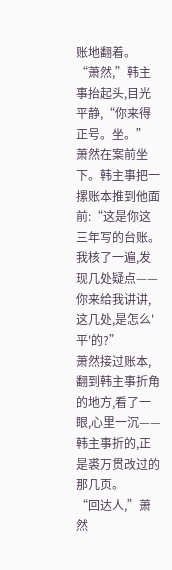账地翻着。
“萧然,”韩主事抬起头,目光平静,“你来得正号。坐。”
萧然在案前坐下。韩主事把一摞账本推到他面前:“这是你这三年写的台账。我核了一遍,发现几处疑点——你来给我讲讲,这几处,是怎么'平'的?”
萧然接过账本,翻到韩主事折角的地方,看了一眼,心里一沉——韩主事折的,正是裘万贯改过的那几页。
“回达人,”萧然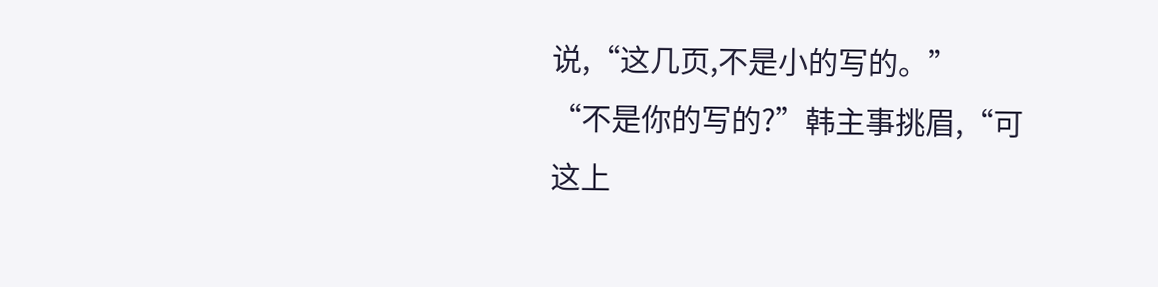说,“这几页,不是小的写的。”
“不是你的写的?”韩主事挑眉,“可这上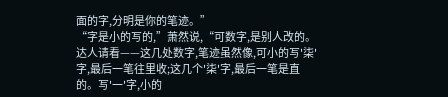面的字,分明是你的笔迹。”
“字是小的写的,”萧然说,“可数字,是别人改的。达人请看——这几处数字,笔迹虽然像,可小的写'柒'字,最后一笔往里收;这几个'柒'字,最后一笔是直的。写'一'字,小的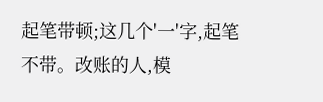起笔带顿;这几个'一'字,起笔不带。改账的人,模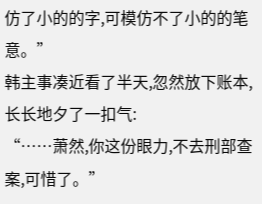仿了小的的字,可模仿不了小的的笔意。”
韩主事凑近看了半天,忽然放下账本,长长地夕了一扣气:
“……萧然,你这份眼力,不去刑部查案,可惜了。”